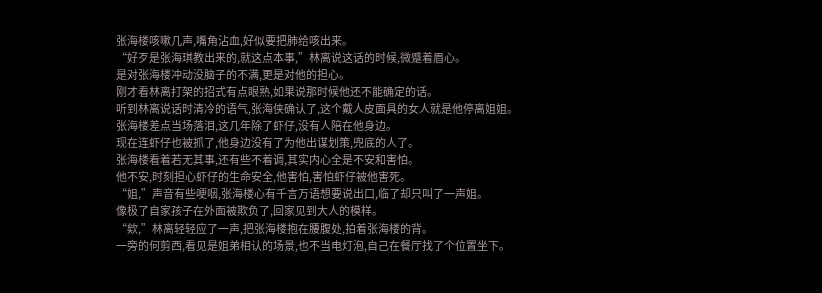张海楼咳嗽几声,嘴角沾血,好似要把肺给咳出来。
“好歹是张海琪教出来的,就这点本事,”林离说这话的时候,微蹙着眉心。
是对张海楼冲动没脑子的不满,更是对他的担心。
刚才看林离打架的招式有点眼熟,如果说那时候他还不能确定的话。
听到林离说话时清冷的语气,张海侠确认了,这个戴人皮面具的女人就是他停离姐姐。
张海楼差点当场落泪,这几年除了虾仔,没有人陪在他身边。
现在连虾仔也被抓了,他身边没有了为他出谋划策,兜底的人了。
张海楼看着若无其事,还有些不着调,其实内心全是不安和害怕。
他不安,时刻担心虾仔的生命安全,他害怕,害怕虾仔被他害死。
“姐,”声音有些哽咽,张海楼心有千言万语想要说出口,临了却只叫了一声姐。
像极了自家孩子在外面被欺负了,回家见到大人的模样。
“欸,”林离轻轻应了一声,把张海楼抱在腰腹处,拍着张海楼的背。
一旁的何剪西,看见是姐弟相认的场景,也不当电灯泡,自己在餐厅找了个位置坐下。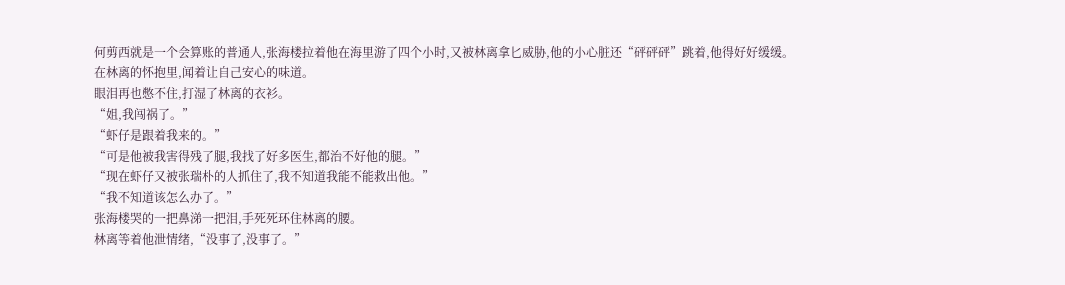何剪西就是一个会算账的普通人,张海楼拉着他在海里游了四个小时,又被林离拿匕威胁,他的小心脏还“砰砰砰”跳着,他得好好缓缓。
在林离的怀抱里,闻着让自己安心的味道。
眼泪再也憋不住,打湿了林离的衣衫。
“姐,我闯祸了。”
“虾仔是跟着我来的。”
“可是他被我害得残了腿,我找了好多医生,都治不好他的腿。”
“现在虾仔又被张瑞朴的人抓住了,我不知道我能不能救出他。”
“我不知道该怎么办了。”
张海楼哭的一把鼻涕一把泪,手死死环住林离的腰。
林离等着他泄情绪,“没事了,没事了。”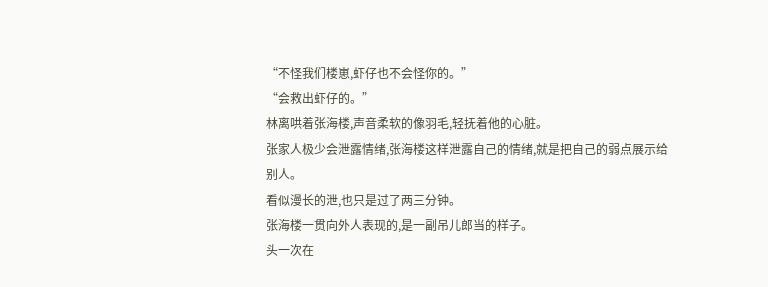“不怪我们楼崽,虾仔也不会怪你的。”
“会救出虾仔的。”
林离哄着张海楼,声音柔软的像羽毛,轻抚着他的心脏。
张家人极少会泄露情绪,张海楼这样泄露自己的情绪,就是把自己的弱点展示给别人。
看似漫长的泄,也只是过了两三分钟。
张海楼一贯向外人表现的,是一副吊儿郎当的样子。
头一次在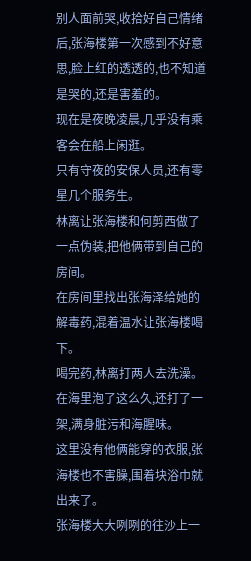别人面前哭,收拾好自己情绪后,张海楼第一次感到不好意思,脸上红的透透的,也不知道是哭的,还是害羞的。
现在是夜晚凌晨,几乎没有乘客会在船上闲逛。
只有守夜的安保人员,还有零星几个服务生。
林离让张海楼和何剪西做了一点伪装,把他俩带到自己的房间。
在房间里找出张海泽给她的解毒药,混着温水让张海楼喝下。
喝完药,林离打两人去洗澡。
在海里泡了这么久,还打了一架,满身脏污和海腥味。
这里没有他俩能穿的衣服,张海楼也不害臊,围着块浴巾就出来了。
张海楼大大咧咧的往沙上一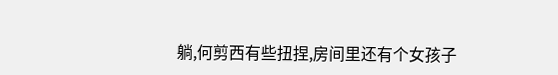躺,何剪西有些扭捏,房间里还有个女孩子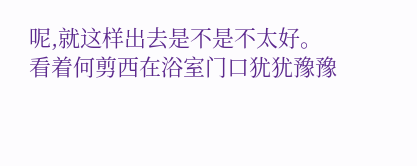呢,就这样出去是不是不太好。
看着何剪西在浴室门口犹犹豫豫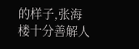的样子,张海楼十分善解人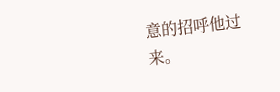意的招呼他过来。